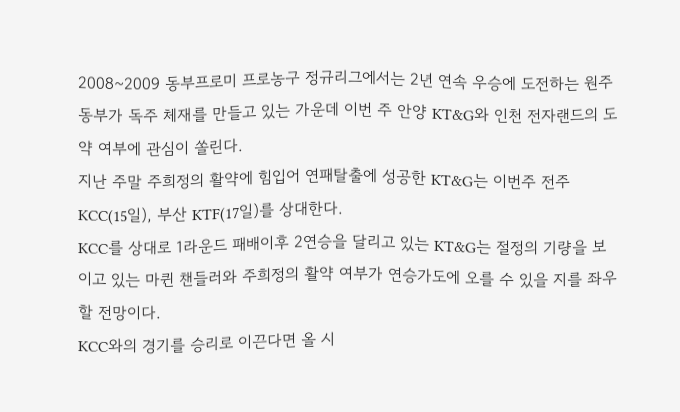2008~2009 동부프로미 프로농구 정규리그에서는 2년 연속 우승에 도전하는 원주 동부가 독주 체재를 만들고 있는 가운데 이번 주 안양 KT&G와 인천 전자랜드의 도약 여부에 관심이 쏠린다.
지난 주말 주희정의 활약에 힘입어 연패탈출에 성공한 KT&G는 이번주 전주 KCC(15일), 부산 KTF(17일)를 상대한다.
KCC를 상대로 1라운드 패배이후 2연승을 달리고 있는 KT&G는 절정의 기량을 보이고 있는 마퀸 챈들러와 주희정의 활약 여부가 연승가도에 오를 수 있을 지를 좌우할 전망이다.
KCC와의 경기를 승리로 이끈다면 올 시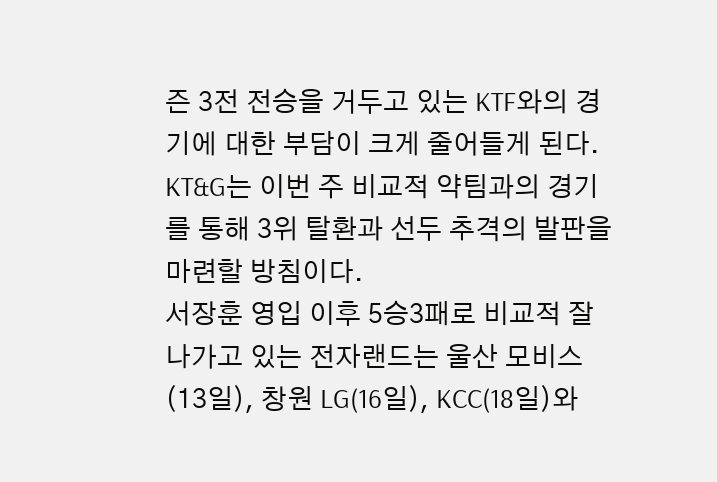즌 3전 전승을 거두고 있는 KTF와의 경기에 대한 부담이 크게 줄어들게 된다.
KT&G는 이번 주 비교적 약팀과의 경기를 통해 3위 탈환과 선두 추격의 발판을 마련할 방침이다.
서장훈 영입 이후 5승3패로 비교적 잘 나가고 있는 전자랜드는 울산 모비스(13일), 창원 LG(16일), KCC(18일)와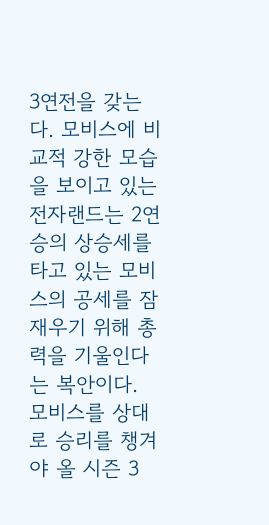3연전을 갖는다. 모비스에 비교적 강한 모습을 보이고 있는 전자랜드는 2연승의 상승세를 타고 있는 모비스의 공세를 잠재우기 위해 총력을 기울인다는 복안이다.
모비스를 상대로 승리를 챙겨야 올 시즌 3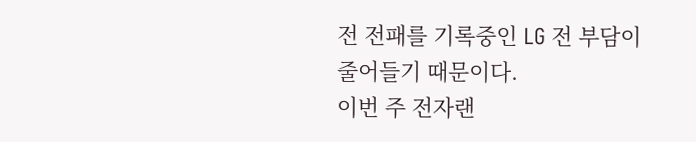전 전패를 기록중인 LG 전 부담이 줄어들기 때문이다.
이번 주 전자랜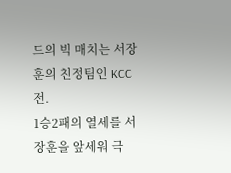드의 빅 매치는 서장훈의 친정팀인 KCC전.
1승2패의 열세를 서장훈을 앞세워 극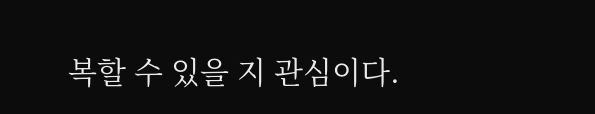복할 수 있을 지 관심이다.